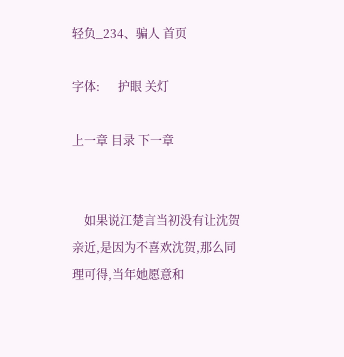轻负_234、骗人 首页

字体:      护眼 关灯

上一章 目录 下一章


    如果说江楚言当初没有让沈贺亲近,是因为不喜欢沈贺,那么同理可得,当年她愿意和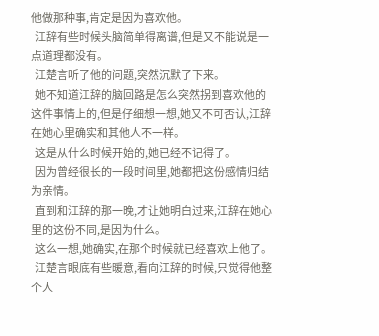他做那种事,肯定是因为喜欢他。
  江辞有些时候头脑简单得离谱,但是又不能说是一点道理都没有。
  江楚言听了他的问题,突然沉默了下来。
  她不知道江辞的脑回路是怎么突然拐到喜欢他的这件事情上的,但是仔细想一想,她又不可否认,江辞在她心里确实和其他人不一样。
  这是从什么时候开始的,她已经不记得了。
  因为曾经很长的一段时间里,她都把这份感情归结为亲情。
  直到和江辞的那一晚,才让她明白过来,江辞在她心里的这份不同,是因为什么。
  这么一想,她确实,在那个时候就已经喜欢上他了。
  江楚言眼底有些暖意,看向江辞的时候,只觉得他整个人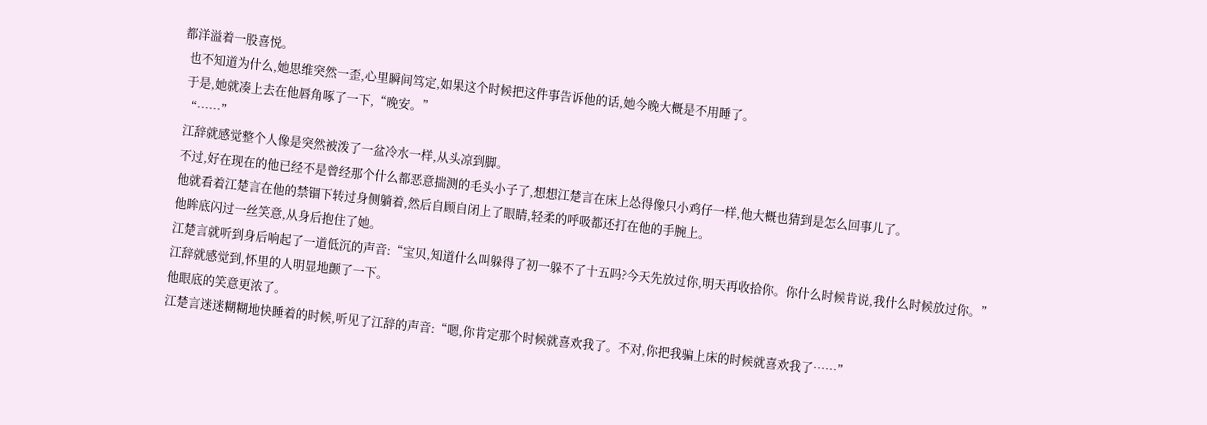都洋溢着一股喜悦。
  也不知道为什么,她思维突然一歪,心里瞬间笃定,如果这个时候把这件事告诉他的话,她今晚大概是不用睡了。
  于是,她就凑上去在他唇角啄了一下,“晚安。”
  “……”
  江辞就感觉整个人像是突然被泼了一盆冷水一样,从头凉到脚。
  不过,好在现在的他已经不是曾经那个什么都恶意揣测的毛头小子了,想想江楚言在床上怂得像只小鸡仔一样,他大概也猜到是怎么回事儿了。
  他就看着江楚言在他的禁锢下转过身侧躺着,然后自顾自闭上了眼睛,轻柔的呼吸都还打在他的手腕上。
  他眸底闪过一丝笑意,从身后抱住了她。
  江楚言就听到身后响起了一道低沉的声音:“宝贝,知道什么叫躲得了初一躲不了十五吗?今天先放过你,明天再收拾你。你什么时候肯说,我什么时候放过你。”
  江辞就感觉到,怀里的人明显地颤了一下。
  他眼底的笑意更浓了。
  江楚言迷迷糊糊地快睡着的时候,听见了江辞的声音:“嗯,你肯定那个时候就喜欢我了。不对,你把我骗上床的时候就喜欢我了……”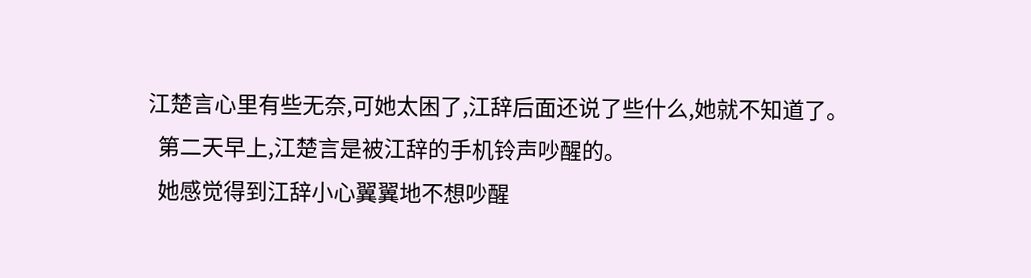江楚言心里有些无奈,可她太困了,江辞后面还说了些什么,她就不知道了。
  第二天早上,江楚言是被江辞的手机铃声吵醒的。
  她感觉得到江辞小心翼翼地不想吵醒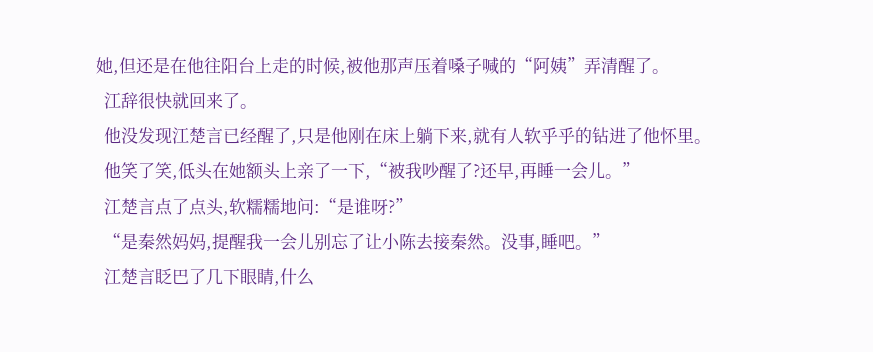她,但还是在他往阳台上走的时候,被他那声压着嗓子喊的“阿姨”弄清醒了。
  江辞很快就回来了。
  他没发现江楚言已经醒了,只是他刚在床上躺下来,就有人软乎乎的钻进了他怀里。
  他笑了笑,低头在她额头上亲了一下,“被我吵醒了?还早,再睡一会儿。”
  江楚言点了点头,软糯糯地问:“是谁呀?”
  “是秦然妈妈,提醒我一会儿别忘了让小陈去接秦然。没事,睡吧。”
  江楚言眨巴了几下眼睛,什么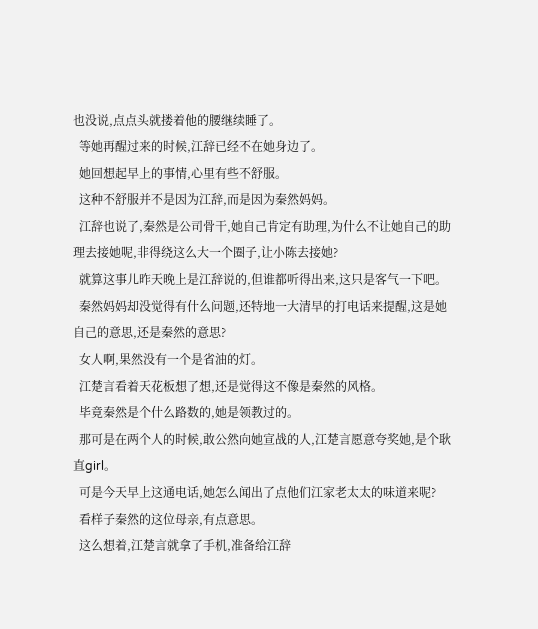也没说,点点头就搂着他的腰继续睡了。
  等她再醒过来的时候,江辞已经不在她身边了。
  她回想起早上的事情,心里有些不舒服。
  这种不舒服并不是因为江辞,而是因为秦然妈妈。
  江辞也说了,秦然是公司骨干,她自己肯定有助理,为什么不让她自己的助理去接她呢,非得绕这么大一个圈子,让小陈去接她?
  就算这事儿昨天晚上是江辞说的,但谁都听得出来,这只是客气一下吧。
  秦然妈妈却没觉得有什么问题,还特地一大清早的打电话来提醒,这是她自己的意思,还是秦然的意思?
  女人啊,果然没有一个是省油的灯。
  江楚言看着天花板想了想,还是觉得这不像是秦然的风格。
  毕竟秦然是个什么路数的,她是领教过的。
  那可是在两个人的时候,敢公然向她宣战的人,江楚言愿意夸奖她,是个耿直girl。
  可是今天早上这通电话,她怎么闻出了点他们江家老太太的味道来呢?
  看样子秦然的这位母亲,有点意思。
  这么想着,江楚言就拿了手机,准备给江辞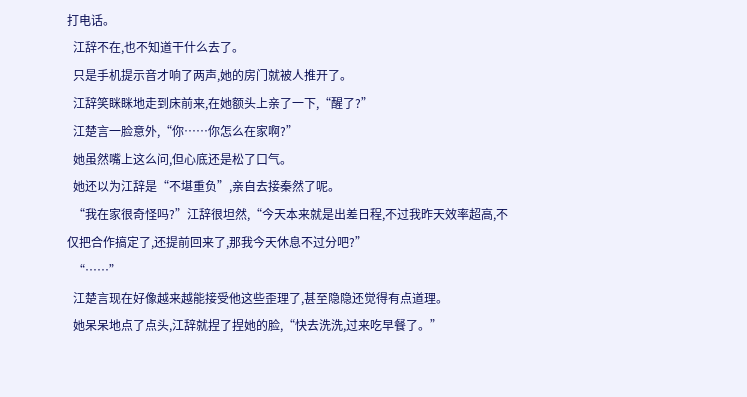打电话。
  江辞不在,也不知道干什么去了。
  只是手机提示音才响了两声,她的房门就被人推开了。
  江辞笑眯眯地走到床前来,在她额头上亲了一下,“醒了?”
  江楚言一脸意外,“你……你怎么在家啊?”
  她虽然嘴上这么问,但心底还是松了口气。
  她还以为江辞是“不堪重负”,亲自去接秦然了呢。
  “我在家很奇怪吗?”江辞很坦然,“今天本来就是出差日程,不过我昨天效率超高,不仅把合作搞定了,还提前回来了,那我今天休息不过分吧?”
  “……”
  江楚言现在好像越来越能接受他这些歪理了,甚至隐隐还觉得有点道理。
  她呆呆地点了点头,江辞就捏了捏她的脸,“快去洗洗,过来吃早餐了。”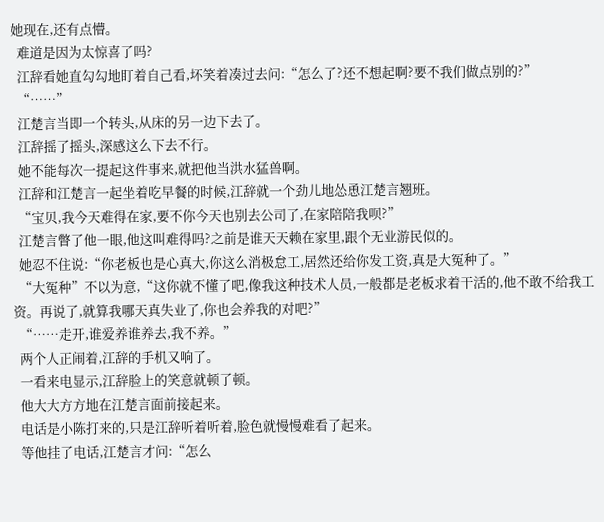她现在,还有点懵。
  难道是因为太惊喜了吗?
  江辞看她直勾勾地盯着自己看,坏笑着凑过去问:“怎么了?还不想起啊?要不我们做点别的?”
  “……”
  江楚言当即一个转头,从床的另一边下去了。
  江辞摇了摇头,深感这么下去不行。
  她不能每次一提起这件事来,就把他当洪水猛兽啊。
  江辞和江楚言一起坐着吃早餐的时候,江辞就一个劲儿地怂恿江楚言翘班。
  “宝贝,我今天难得在家,要不你今天也别去公司了,在家陪陪我呗?”
  江楚言瞥了他一眼,他这叫难得吗?之前是谁天天赖在家里,跟个无业游民似的。
  她忍不住说:“你老板也是心真大,你这么消极怠工,居然还给你发工资,真是大冤种了。”
  “大冤种”不以为意,“这你就不懂了吧,像我这种技术人员,一般都是老板求着干活的,他不敢不给我工资。再说了,就算我哪天真失业了,你也会养我的对吧?”
  “……走开,谁爱养谁养去,我不养。”
  两个人正闹着,江辞的手机又响了。
  一看来电显示,江辞脸上的笑意就顿了顿。
  他大大方方地在江楚言面前接起来。
  电话是小陈打来的,只是江辞听着听着,脸色就慢慢难看了起来。
  等他挂了电话,江楚言才问:“怎么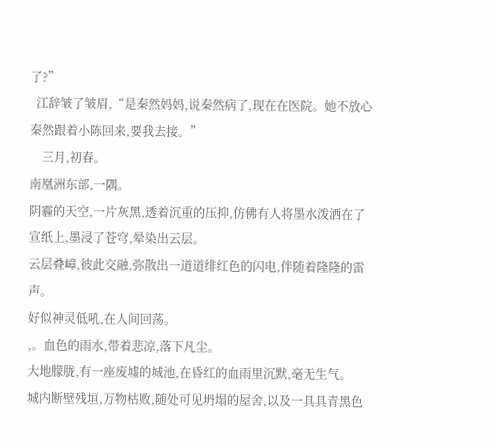了?”
  江辞皱了皱眉,“是秦然妈妈,说秦然病了,现在在医院。她不放心秦然跟着小陈回来,要我去接。”
    三月,初春。
南凰洲东部,一隅。
阴霾的天空,一片灰黑,透着沉重的压抑,仿佛有人将墨水泼洒在了宣纸上,墨浸了苍穹,晕染出云层。
云层叠嶂,彼此交融,弥散出一道道绯红色的闪电,伴随着隆隆的雷声。
好似神灵低吼,在人间回荡。
,。血色的雨水,带着悲凉,落下凡尘。
大地朦胧,有一座废墟的城池,在昏红的血雨里沉默,毫无生气。
城内断壁残垣,万物枯败,随处可见坍塌的屋舍,以及一具具青黑色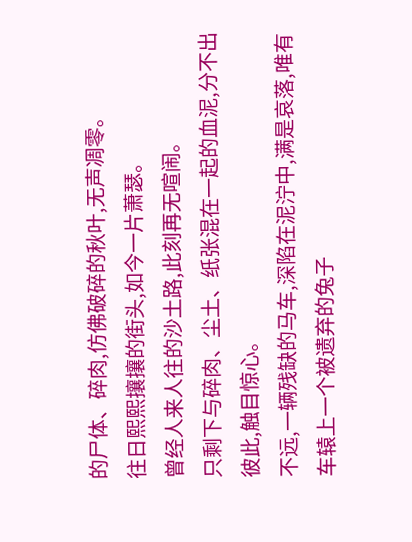的尸体、碎肉,仿佛破碎的秋叶,无声凋零。
往日熙熙攘攘的街头,如今一片萧瑟。
曾经人来人往的沙土路,此刻再无喧闹。
只剩下与碎肉、尘土、纸张混在一起的血泥,分不出彼此,触目惊心。
不远,一辆残缺的马车,深陷在泥泞中,满是哀落,唯有车辕上一个被遗弃的兔子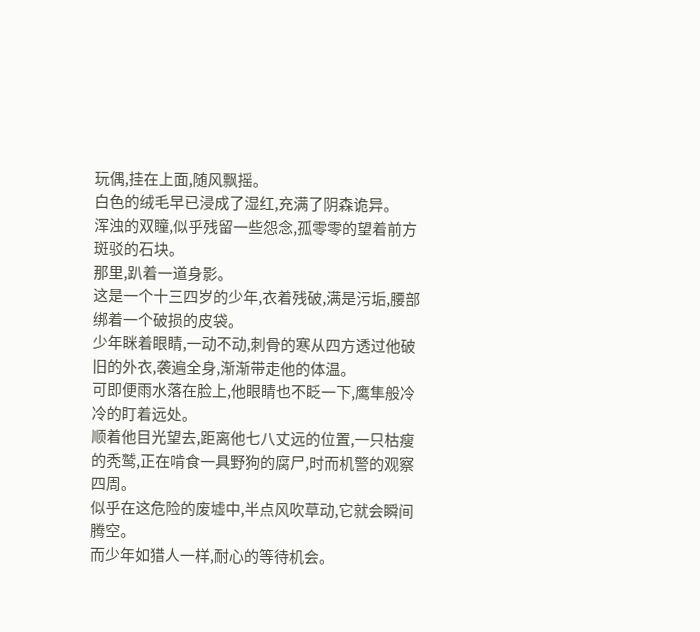玩偶,挂在上面,随风飘摇。
白色的绒毛早已浸成了湿红,充满了阴森诡异。
浑浊的双瞳,似乎残留一些怨念,孤零零的望着前方斑驳的石块。
那里,趴着一道身影。
这是一个十三四岁的少年,衣着残破,满是污垢,腰部绑着一个破损的皮袋。
少年眯着眼睛,一动不动,刺骨的寒从四方透过他破旧的外衣,袭遍全身,渐渐带走他的体温。
可即便雨水落在脸上,他眼睛也不眨一下,鹰隼般冷冷的盯着远处。
顺着他目光望去,距离他七八丈远的位置,一只枯瘦的秃鹫,正在啃食一具野狗的腐尸,时而机警的观察四周。
似乎在这危险的废墟中,半点风吹草动,它就会瞬间腾空。
而少年如猎人一样,耐心的等待机会。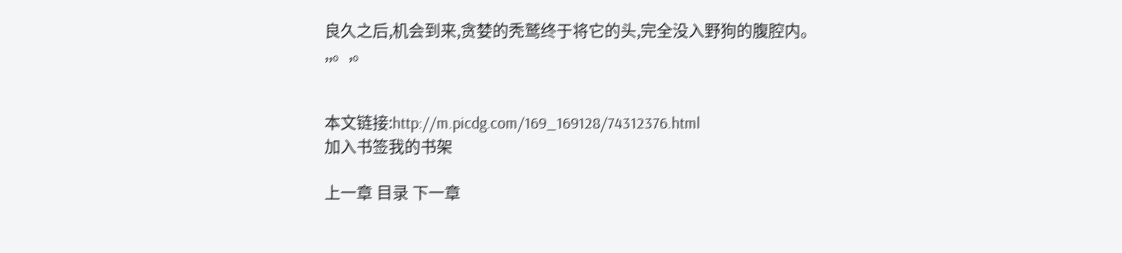良久之后,机会到来,贪婪的秃鹫终于将它的头,完全没入野狗的腹腔内。
,,。,。


本文链接:http://m.picdg.com/169_169128/74312376.html
加入书签我的书架

上一章 目录 下一章